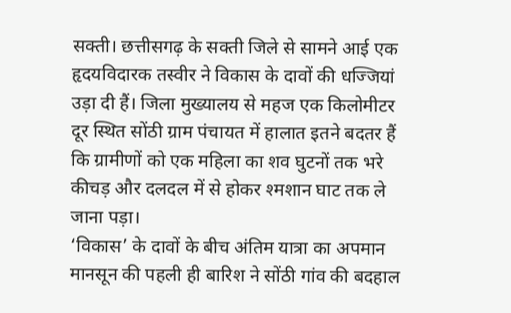सक्ती। छत्तीसगढ़ के सक्ती जिले से सामने आई एक हृदयविदारक तस्वीर ने विकास के दावों की धज्जियां उड़ा दी हैं। जिला मुख्यालय से महज एक किलोमीटर दूर स्थित सोंठी ग्राम पंचायत में हालात इतने बदतर हैं कि ग्रामीणों को एक महिला का शव घुटनों तक भरे कीचड़ और दलदल में से होकर श्मशान घाट तक ले जाना पड़ा।
‘विकास’ के दावों के बीच अंतिम यात्रा का अपमान
मानसून की पहली ही बारिश ने सोंठी गांव की बदहाल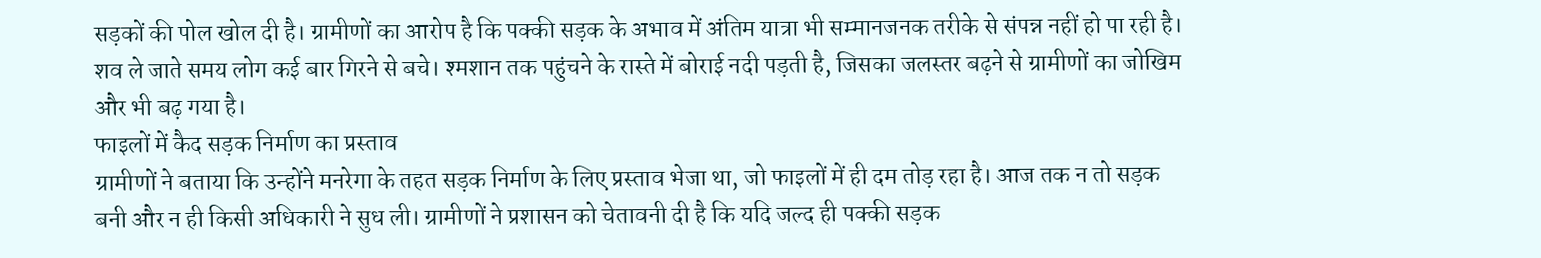सड़कों की पोल खोल दी है। ग्रामीणों का आरोप है कि पक्की सड़क के अभाव में अंतिम यात्रा भी सम्मानजनक तरीके से संपन्न नहीं हो पा रही है। शव ले जाते समय लोग कई बार गिरने से बचे। श्मशान तक पहुंचने के रास्ते में बोराई नदी पड़ती है, जिसका जलस्तर बढ़ने से ग्रामीणों का जोखिम और भी बढ़ गया है।
फाइलों में कैद सड़क निर्माण का प्रस्ताव
ग्रामीणों ने बताया कि उन्होंने मनरेगा के तहत सड़क निर्माण के लिए प्रस्ताव भेजा था, जो फाइलों में ही दम तोड़ रहा है। आज तक न तो सड़क बनी और न ही किसी अधिकारी ने सुध ली। ग्रामीणों ने प्रशासन को चेतावनी दी है कि यदि जल्द ही पक्की सड़क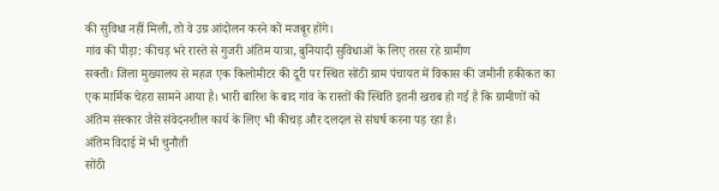की सुविधा नहीं मिली, तो वे उग्र आंदोलन करने को मजबूर होंगे।
गांव की पीड़ा: कीचड़ भरे रास्ते से गुजरी अंतिम यात्रा, बुनियादी सुविधाओं के लिए तरस रहे ग्रामीण
सक्ती। जिला मुख्यालय से महज एक किलोमीटर की दूरी पर स्थित सोंठी ग्राम पंचायत में विकास की जमीनी हकीकत का एक मार्मिक चेहरा सामने आया है। भारी बारिश के बाद गांव के रास्तों की स्थिति इतनी खराब हो गई है कि ग्रामीणों को अंतिम संस्कार जैसे संवेदनशील कार्य के लिए भी कीचड़ और दलदल से संघर्ष करना पड़ रहा है।
अंतिम विदाई में भी चुनौती
सोंठी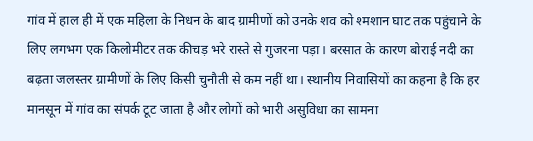गांव में हाल ही में एक महिला के निधन के बाद ग्रामीणों को उनके शव को श्मशान घाट तक पहुंचाने के लिए लगभग एक किलोमीटर तक कीचड़ भरे रास्ते से गुजरना पड़ा। बरसात के कारण बोराई नदी का बढ़ता जलस्तर ग्रामीणों के लिए किसी चुनौती से कम नहीं था। स्थानीय निवासियों का कहना है कि हर मानसून में गांव का संपर्क टूट जाता है और लोगों को भारी असुविधा का सामना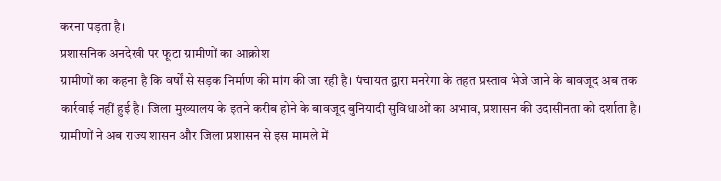करना पड़ता है।
प्रशासनिक अनदेखी पर फूटा ग्रामीणों का आक्रोश
ग्रामीणों का कहना है कि वर्षों से सड़क निर्माण की मांग की जा रही है। पंचायत द्वारा मनरेगा के तहत प्रस्ताव भेजे जाने के बावजूद अब तक कार्रवाई नहीं हुई है। जिला मुख्यालय के इतने करीब होने के बावजूद बुनियादी सुविधाओं का अभाव, प्रशासन की उदासीनता को दर्शाता है। ग्रामीणों ने अब राज्य शासन और जिला प्रशासन से इस मामले में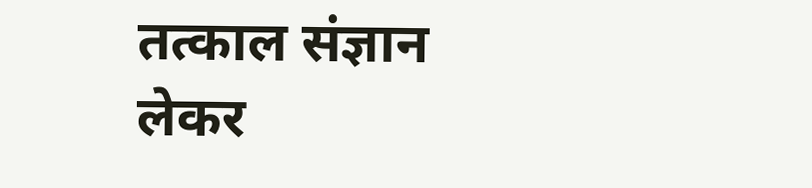तत्काल संज्ञान लेकर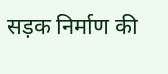सड़क निर्माण की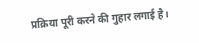प्रक्रिया पूरी करने की गुहार लगाई है।